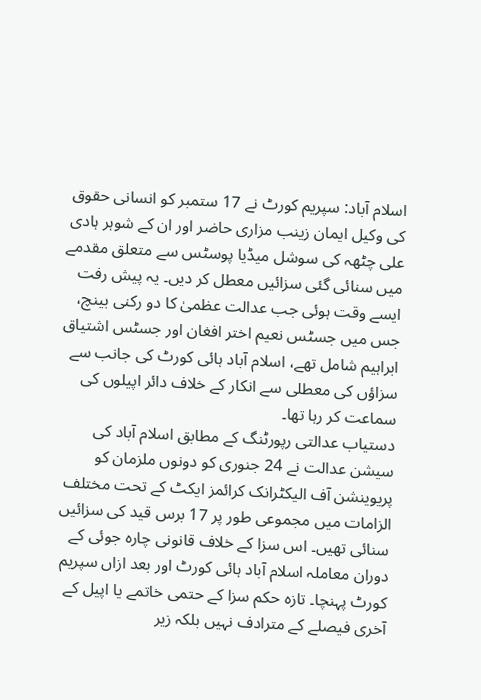اسلام آباد: سپریم کورٹ نے 17 ستمبر کو انسانی حقوق کی وکیل ایمان زینب مزاری حاضر اور ان کے شوہر ہادی علی چٹھہ کی سوشل میڈیا پوسٹس سے متعلق مقدمے میں سنائی گئی سزائیں معطل کر دیں۔ یہ پیش رفت ایسے وقت ہوئی جب عدالت عظمیٰ کا دو رکنی بینچ، جس میں جسٹس نعیم اختر افغان اور جسٹس اشتیاق ابراہیم شامل تھے، اسلام آباد ہائی کورٹ کی جانب سے سزاؤں کی معطلی سے انکار کے خلاف دائر اپیلوں کی سماعت کر رہا تھا۔
دستیاب عدالتی رپورٹنگ کے مطابق اسلام آباد کی سیشن عدالت نے 24 جنوری کو دونوں ملزمان کو پریوینشن آف الیکٹرانک کرائمز ایکٹ کے تحت مختلف الزامات میں مجموعی طور پر 17 برس قید کی سزائیں سنائی تھیں۔ اس سزا کے خلاف قانونی چارہ جوئی کے دوران معاملہ اسلام آباد ہائی کورٹ اور بعد ازاں سپریم کورٹ پہنچا۔ تازہ حکم سزا کے حتمی خاتمے یا اپیل کے آخری فیصلے کے مترادف نہیں بلکہ زیر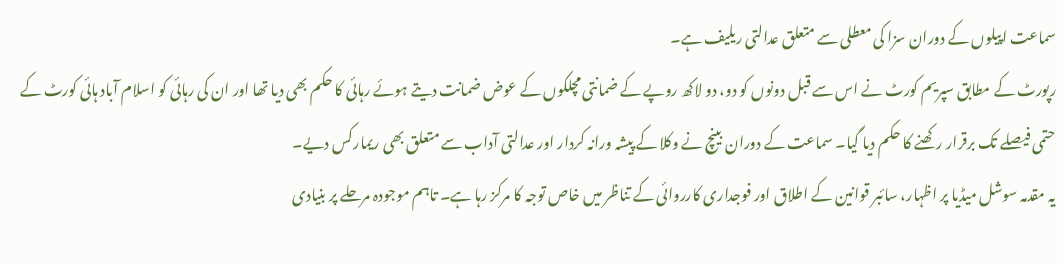سماعت اپیلوں کے دوران سزا کی معطلی سے متعلق عدالتی ریلیف ہے۔
رپورٹ کے مطابق سپریم کورٹ نے اس سے قبل دونوں کو دو، دو لاکھ روپے کے ضمانتی مچلکوں کے عوض ضمانت دیتے ہوئے رہائی کا حکم بھی دیا تھا اور ان کی رہائی کو اسلام آباد ہائی کورٹ کے حتمی فیصلے تک برقرار رکھنے کا حکم دیا گیا۔ سماعت کے دوران بینچ نے وکلا کے پیشہ ورانہ کردار اور عدالتی آداب سے متعلق بھی ریمارکس دیے۔
یہ مقدمہ سوشل میڈیا پر اظہار، سائبر قوانین کے اطلاق اور فوجداری کارروائی کے تناظر میں خاص توجہ کا مرکز رہا ہے۔ تاہم موجودہ مرحلے پر بنیادی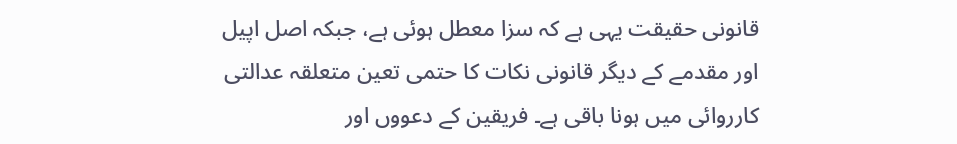قانونی حقیقت یہی ہے کہ سزا معطل ہوئی ہے، جبکہ اصل اپیل اور مقدمے کے دیگر قانونی نکات کا حتمی تعین متعلقہ عدالتی کارروائی میں ہونا باقی ہے۔ فریقین کے دعووں اور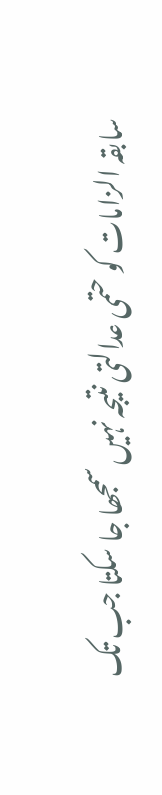سابقہ الزامات کو حتمی عدالتی نتیجہ نہیں سمجھا جا سکتا جب تک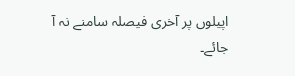اپیلوں پر آخری فیصلہ سامنے نہ آ جائے۔